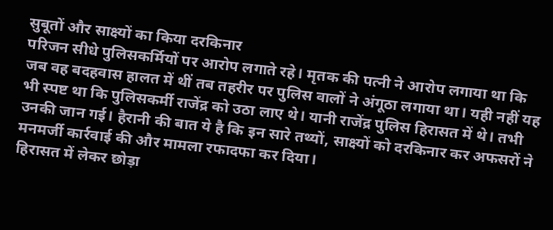सुबूतों और साक्ष्यों का किया दरकिनार
परिजन सीधे पुलिसकर्मियों पर आरोप लगाते रहे। मृतक की पत्नी ने आरोप लगाया था कि जब वह बदहवास हालत में थीं तब तहरीर पर पुलिस वालों ने अंगूठा लगाया था। यही नहीं यह भी स्पष्ट था कि पुलिसकर्मी राजेंद्र को उठा लाए थे। यानी राजेंद्र पुलिस हिरासत में थे। तभी उनकी जान गई। हैरानी की बात ये है कि इन सारे तथ्यों, साक्ष्यों को दरकिनार कर अफसरों ने मनमर्जी कार्रवाई की और मामला रफादफा कर दिया।
हिरासत में लेकर छोड़ा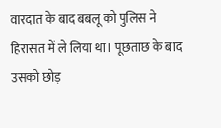वारदात के बाद बबलू को पुलिस ने हिरासत में ले लिया था। पूछताछ के बाद उसको छोड़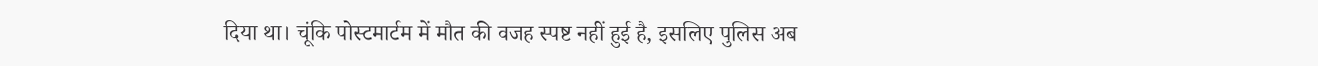दिया था। चूंकि पोस्टमार्टम में मौत की वजह स्पष्ट नहीं हुई है, इसलिए पुलिस अब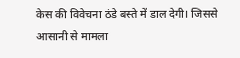केस की विवेचना ठंडे बस्ते में डाल देगी। जिससे आसानी से मामला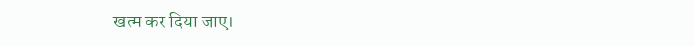खत्म कर दिया जाए।